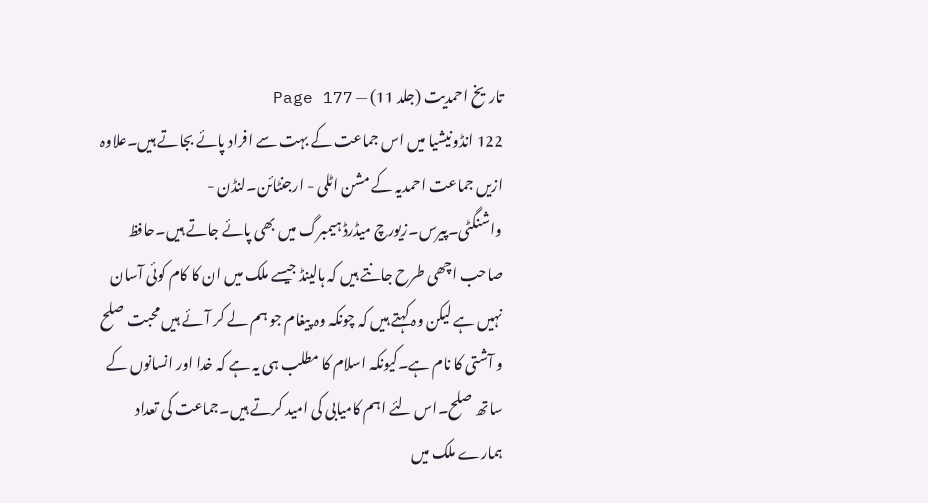تاریخ احمدیت (جلد 11) — Page 177
122 انڈونیشیا میں اس جماعت کے بہت سے افراد پائے بجاتے ہیں۔علاوہ ازیں جماعت احمدیہ کے مشن اٹلی - ارجنٹائن۔لنڈن - واشنگٹی۔پیرس۔زیورچ میڈرڈ ہیمبرگ میں بھی پائے جاتے ہیں۔حافظ صاحب اچھی طرح جانتے ہیں کہ ہالینڈ جیسے ملک میں ان کا کام کوئی آسان نہیں ہے لیکن وہ کہتے ہیں کہ چونکہ وہ پیغام جو ہم لے کر آئے ہیں محبت صلح و آشتی کا نام ہے۔کیونکہ اسلام کا مطلب ہی یہ ہے کہ خدا اور انسانوں کے ساتھ صلح۔اس لئے اہم کامیابی کی امید کرتے ہیں۔جماعت کی تعداد ہمارے ملک میں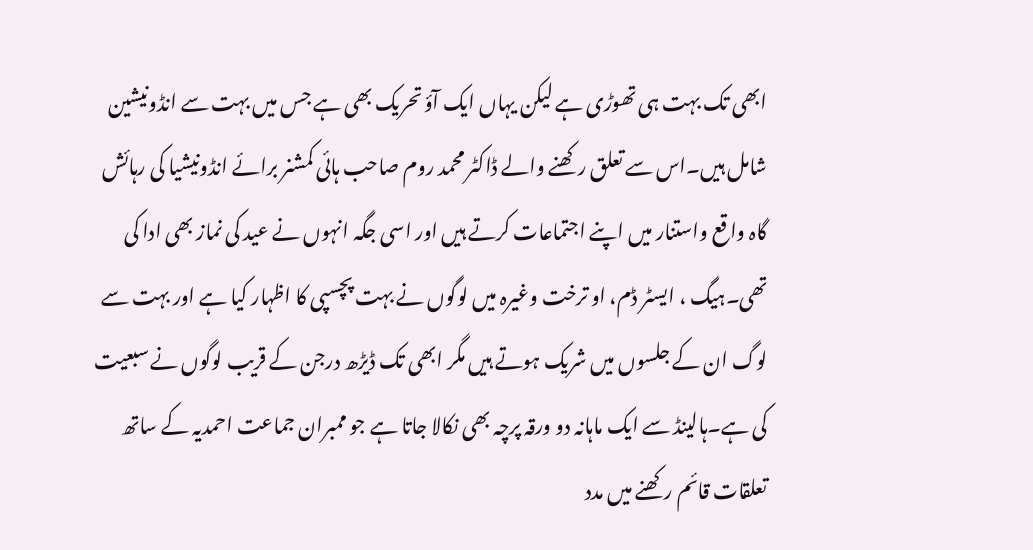ابھی تک بہت ہی تھوڑی ہے لیکن یہاں ایک آؤ تحریک بھی ہے جس میں بہت سے انڈونیشین شامل ہیں۔اس سے تعلق رکھنے والے ڈاکٹر محمد روم صاحب ہائی کمشنر برائے انڈونیشیا کی رہائش گاہ واقع واستنار میں اپنے اجتماعات کرتے ہیں اور اسی جگہ انہوں نے عید کی نماز بھی ادا کی تھی۔ہیگ ، ایسٹر ڈم، او ترخت وغیرہ میں لوگوں نے بہت پچسپی کا اظہار کیا ہے اور بہت سے لوگ ان کے جلسوں میں شریک ہوتے ہیں مگر ابھی تک ڈیڑھ درجن کے قریب لوگوں نے سبعیت کی ہے۔ہالینڈ سے ایک ماہانہ دو ورقہ پرچہ بھی نکالا جاتا ہے جو ممبران جماعت احمدیہ کے ساتھ تعلقات قائم رکھنے میں مدد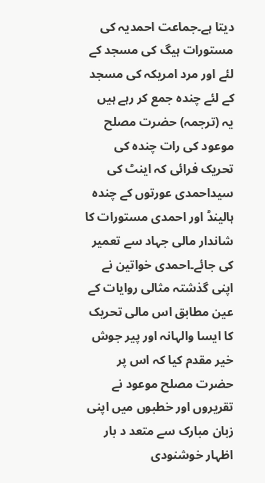دیتا ہے۔جماعت احمدیہ کی مستورات ہیگ کی مسجد کے لئے اور مرد امریکہ کی مسجد کے لئے چندہ جمع کر رہے ہیں یہ (ترجمہ) حضرت مصلح موعود کی رات چندہ کی تحریک فرائی کہ اینٹ کی سیداحمدی عورتوں کے چنده ہالینڈ اور احمدی مستورات کا شاندار مالی جہاد سے تعمیر کی جائے۔احمدی خواتین نے اپنی گذشتہ مثالی روایات کے عین مطابق اس مالی تحریک کا ایسا والہانہ اور پیر جوش خیر مقدم کیا کہ اس پر حضرت مصلح موعود نے تقریروں اور خطبوں میں اپنی زبان مبارک سے متعد د بار اظہار خوشنودی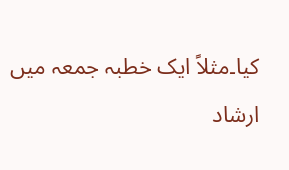کیا۔مثلاً ایک خطبہ جمعہ میں ارشاد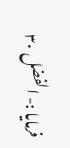فرمایا :- الفضل ۳۰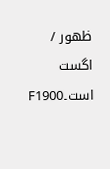ظهور / اگست است۔F1900